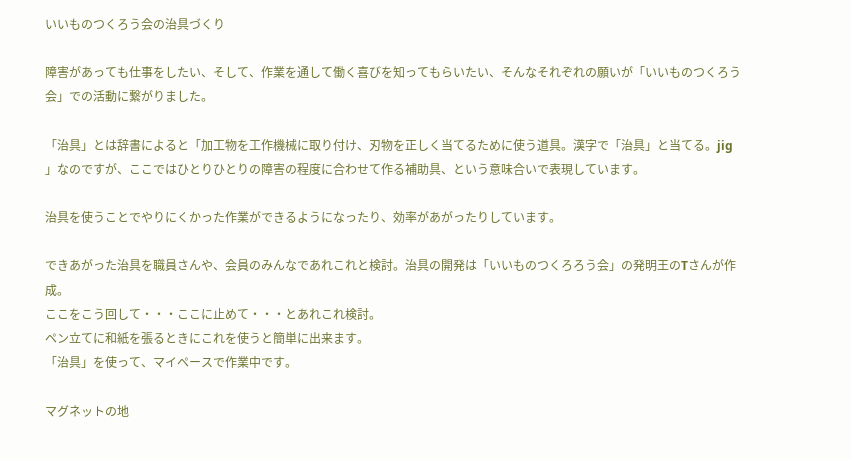いいものつくろう会の治具づくり

障害があっても仕事をしたい、そして、作業を通して働く喜びを知ってもらいたい、そんなそれぞれの願いが「いいものつくろう会」での活動に繋がりました。

「治具」とは辞書によると「加工物を工作機械に取り付け、刃物を正しく当てるために使う道具。漢字で「治具」と当てる。jig 」なのですが、ここではひとりひとりの障害の程度に合わせて作る補助具、という意味合いで表現しています。

治具を使うことでやりにくかった作業ができるようになったり、効率があがったりしています。

できあがった治具を職員さんや、会員のみんなであれこれと検討。治具の開発は「いいものつくろろう会」の発明王のTさんが作成。
ここをこう回して・・・ここに止めて・・・とあれこれ検討。
ペン立てに和紙を張るときにこれを使うと簡単に出来ます。
「治具」を使って、マイペースで作業中です。

マグネットの地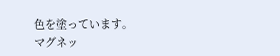色を塗っています。
マグネッ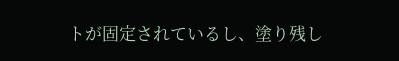トが固定されているし、塗り残し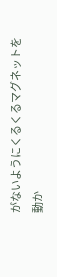がないようにくるくるマグネットを動か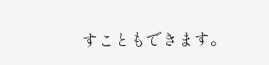すこともできます。